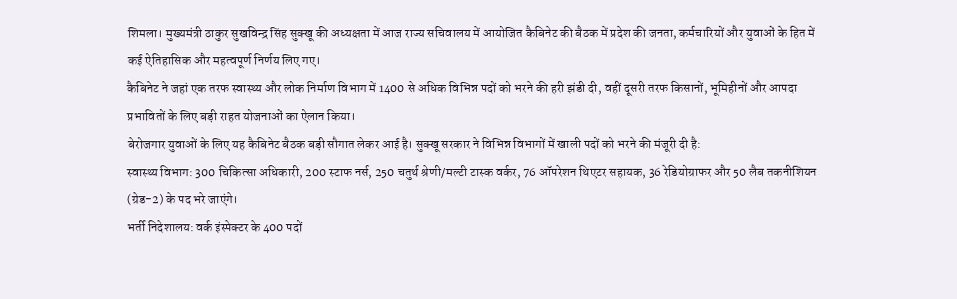शिमला। मुख्यमंत्री ठाकुर सुखविन्द्र सिंह सुक्खू की अध्यक्षता में आज राज्य सचिवालय में आयोजित कैबिनेट की बैठक में प्रदेश की जनता, कर्मचारियों और युवाओं के हित में कई ऐतिहासिक और महत्वपूर्ण निर्णय लिए गए।
कैबिनेट ने जहां एक तरफ स्वास्थ्य और लोक निर्माण विभाग में 1400 से अधिक विभिन्न पदों को भरने की हरी झंडी दी, वहीं दूसरी तरफ किसानों, भूमिहीनों और आपदा प्रभावितों के लिए बड़ी राहत योजनाओं का ऐलान किया।
बेरोजगार युवाओं के लिए यह कैबिनेट बैठक बड़ी सौगात लेकर आई है। सुक्खू सरकार ने विभिन्न विभागों में खाली पदों को भरने की मंजूरी दी है:
स्वास्थ्य विभाग: 300 चिकित्सा अधिकारी, 200 स्टाफ नर्स, 250 चतुर्थ श्रेणी/मल्टी टास्क वर्कर, 76 ऑपरेशन थिएटर सहायक, 36 रेडियोग्राफर और 50 लैब तकनीशियन (ग्रेड-2) के पद भरे जाएंगे।
भर्ती निदेशालय: वर्क इंस्पेक्टर के 400 पदों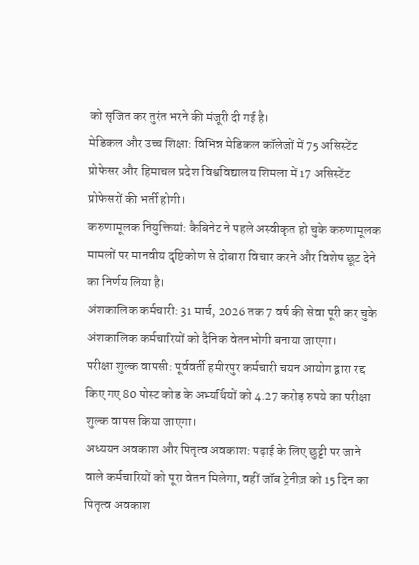को सृजित कर तुरंत भरने की मंजूरी दी गई है।
मेडिकल और उच्च शिक्षा: विभिन्न मेडिकल कॉलेजों में 75 असिस्टेंट प्रोफेसर और हिमाचल प्रदेश विश्वविद्यालय शिमला में 17 असिस्टेंट प्रोफेसरों की भर्ती होगी।
करुणामूलक नियुक्तियां: कैबिनेट ने पहले अस्वीकृत हो चुके करुणामूलक मामलों पर मानवीय दृष्टिकोण से दोबारा विचार करने और विशेष छूट देने का निर्णय लिया है।
अंशकालिक कर्मचारी: 31 मार्च, 2026 तक 7 वर्ष की सेवा पूरी कर चुके अंशकालिक कर्मचारियों को दैनिक वेतनभोगी बनाया जाएगा।
परीक्षा शुल्क वापसी: पूर्ववर्ती हमीरपुर कर्मचारी चयन आयोग द्वारा रद्द किए गए 80 पोस्ट कोड के अभ्यर्थियों को 4.27 करोड़ रुपये का परीक्षा शुल्क वापस किया जाएगा।
अध्ययन अवकाश और पितृत्व अवकाश: पढ़ाई के लिए छुट्टी पर जाने वाले कर्मचारियों को पूरा वेतन मिलेगा, वहीं जॉब ट्रेनीज़ को 15 दिन का पितृत्व अवकाश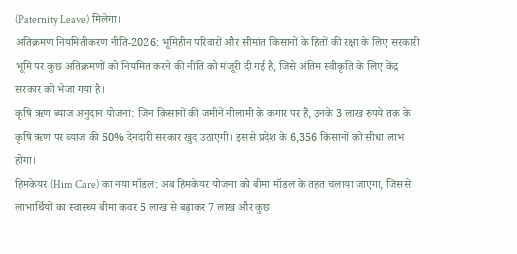(Paternity Leave) मिलेगा।
अतिक्रमण नियमितीकरण नीति-2026: भूमिहीन परिवारों और सीमांत किसानों के हितों की रक्षा के लिए सरकारी भूमि पर कुछ अतिक्रमणों को नियमित करने की नीति को मंजूरी दी गई है, जिसे अंतिम स्वीकृति के लिए केंद्र सरकार को भेजा गया है।
कृषि ऋण ब्याज अनुदान योजना: जिन किसानों की जमीनें नीलामी के कगार पर हैं, उनके 3 लाख रुपये तक के कृषि ऋण पर ब्याज की 50% देनदारी सरकार खुद उठाएगी। इससे प्रदेश के 6,356 किसानों को सीधा लाभ होगा।
हिमकेयर (Him Care) का नया मॉडल: अब हिमकेयर योजना को बीमा मॉडल के तहत चलाया जाएगा, जिससे लाभार्थियों का स्वास्थ्य बीमा कवर 5 लाख से बढ़ाकर 7 लाख और कुछ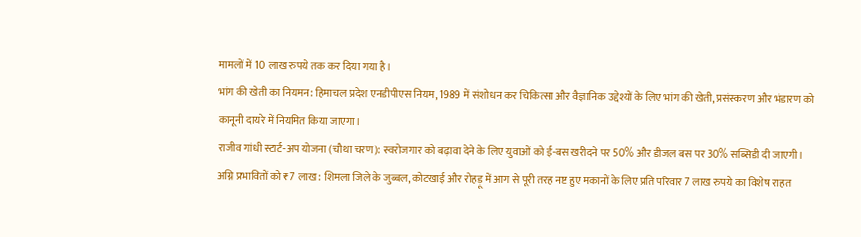मामलों में 10 लाख रुपये तक कर दिया गया है।
भांग की खेती का नियमन: हिमाचल प्रदेश एनडीपीएस नियम, 1989 में संशोधन कर चिकित्सा और वैज्ञानिक उद्देश्यों के लिए भांग की खेती, प्रसंस्करण और भंडारण को कानूनी दायरे में नियमित किया जाएगा।
राजीव गांधी स्टार्ट-अप योजना (चौथा चरण): स्वरोजगार को बढ़ावा देने के लिए युवाओं को ई-बस खरीदने पर 50% और डीजल बस पर 30% सब्सिडी दी जाएगी।
अग्नि प्रभावितों को ₹7 लाख: शिमला जिले के जुब्बल, कोटखाई और रोहड़ू में आग से पूरी तरह नष्ट हुए मकानों के लिए प्रति परिवार 7 लाख रुपये का विशेष राहत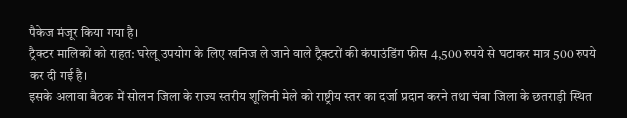पैकेज मंजूर किया गया है।
ट्रैक्टर मालिकों को राहत: घरेलू उपयोग के लिए खनिज ले जाने वाले ट्रैक्टरों की कंपाउंडिंग फीस 4,500 रुपये से घटाकर मात्र 500 रुपये कर दी गई है।
इसके अलावा बैठक में सोलन जिला के राज्य स्तरीय शूलिनी मेले को राष्ट्रीय स्तर का दर्जा प्रदान करने तथा चंबा जिला के छतराड़ी स्थित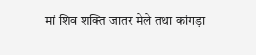मां शिव शक्ति जातर मेले तथा कांगड़ा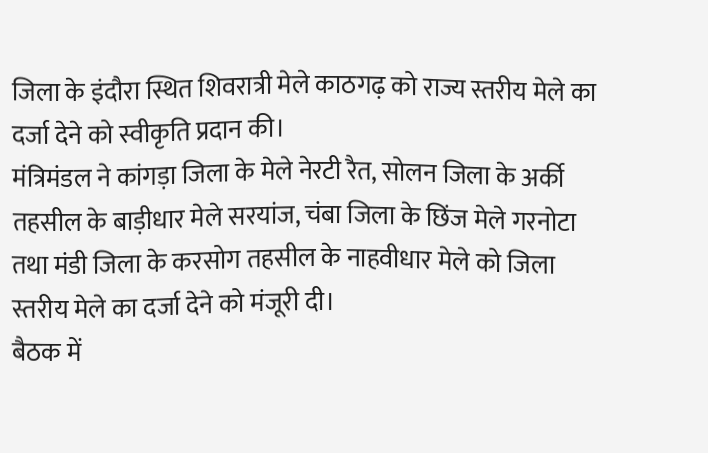जिला के इंदौरा स्थित शिवरात्री मेले काठगढ़ को राज्य स्तरीय मेले का दर्जा देने को स्वीकृति प्रदान की।
मंत्रिमंडल ने कांगड़ा जिला के मेले नेरटी रैत, सोलन जिला के अर्की तहसील के बाड़ीधार मेले सरयांज, चंबा जिला के छिंज मेले गरनोटा तथा मंडी जिला के करसोग तहसील के नाहवीधार मेले को जिला स्तरीय मेले का दर्जा देने को मंजूरी दी।
बैठक में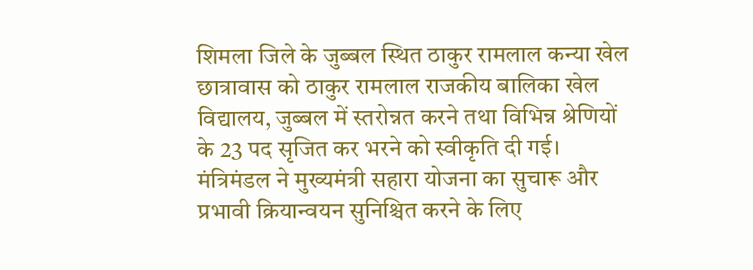शिमला जिले के जुब्बल स्थित ठाकुर रामलाल कन्या खेल छात्रावास को ठाकुर रामलाल राजकीय बालिका खेल विद्यालय, जुब्बल में स्तरोन्नत करने तथा विभिन्न श्रेणियों के 23 पद सृजित कर भरने को स्वीकृति दी गई।
मंत्रिमंडल ने मुख्यमंत्री सहारा योजना का सुचारू और प्रभावी क्रियान्वयन सुनिश्चित करने के लिए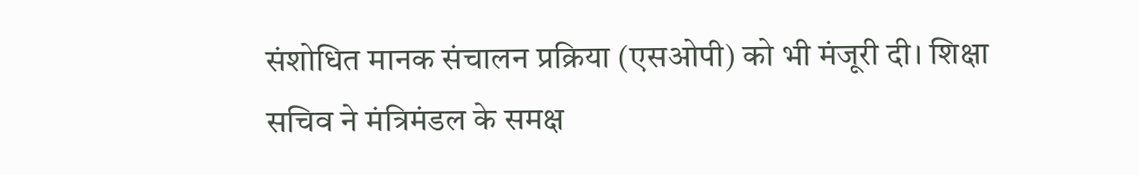संशोधित मानक संचालन प्रक्रिया (एसओपी) को भी मंजूरी दी। शिक्षा सचिव ने मंत्रिमंडल के समक्ष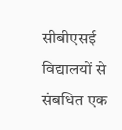सीबीएसई विद्यालयों से संबधित एक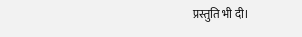प्रस्तुति भी दी।